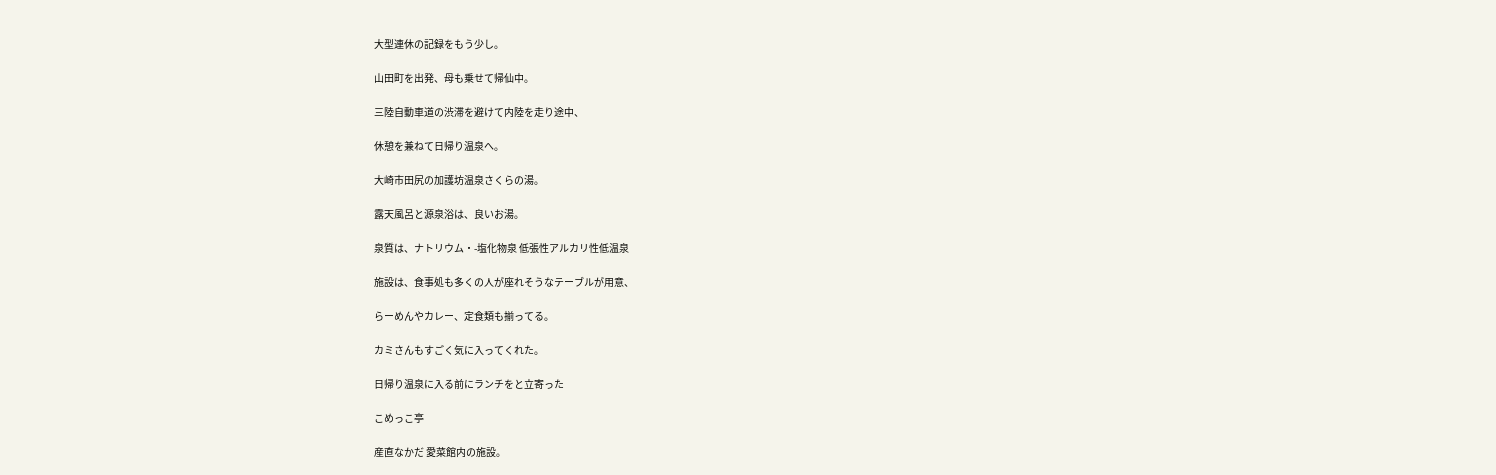大型連休の記録をもう少し。

山田町を出発、母も乗せて帰仙中。

三陸自動車道の渋滞を避けて内陸を走り途中、

休憩を兼ねて日帰り温泉へ。

大崎市田尻の加護坊温泉さくらの湯。

露天風呂と源泉浴は、良いお湯。

泉質は、ナトリウム・-塩化物泉 低張性アルカリ性低温泉

施設は、食事処も多くの人が座れそうなテーブルが用意、

らーめんやカレー、定食類も揃ってる。

カミさんもすごく気に入ってくれた。

日帰り温泉に入る前にランチをと立寄った

こめっこ亭

産直なかだ 愛菜館内の施設。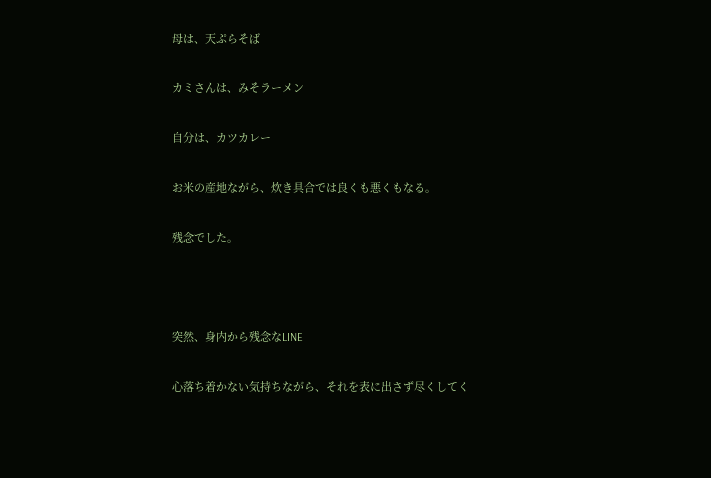母は、天ぷらそば

カミさんは、みそラーメン

自分は、カツカレー

お米の産地ながら、炊き具合では良くも悪くもなる。

残念でした。



突然、身内から残念なLINE

心落ち着かない気持ちながら、それを表に出さず尽くしてく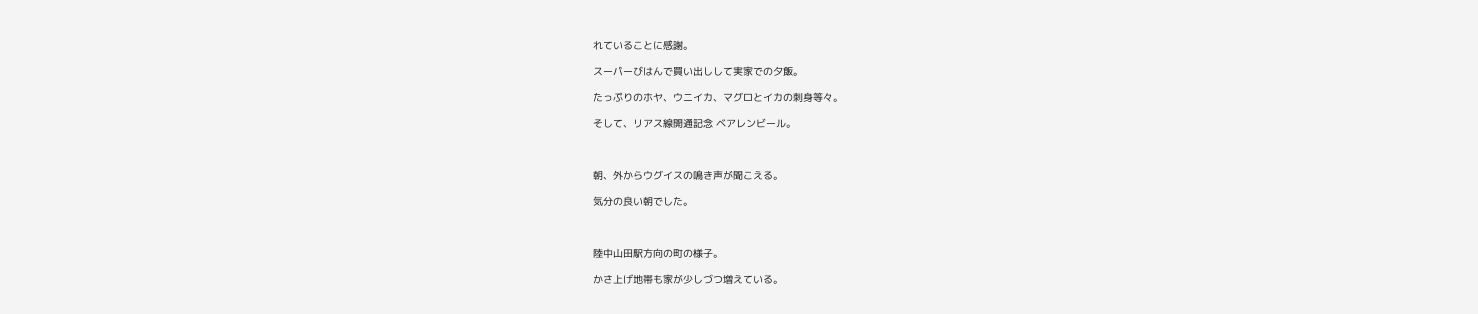れていることに感謝。

スーパーびはんで買い出しして実家での夕飯。

たっぷりのホヤ、ウニイカ、マグロとイカの刺身等々。

そして、リアス線開通記念 ベアレンビール。



朝、外からウグイスの鳴き声が聞こえる。

気分の良い朝でした。



陸中山田駅方向の町の様子。

かさ上げ地帯も家が少しづつ増えている。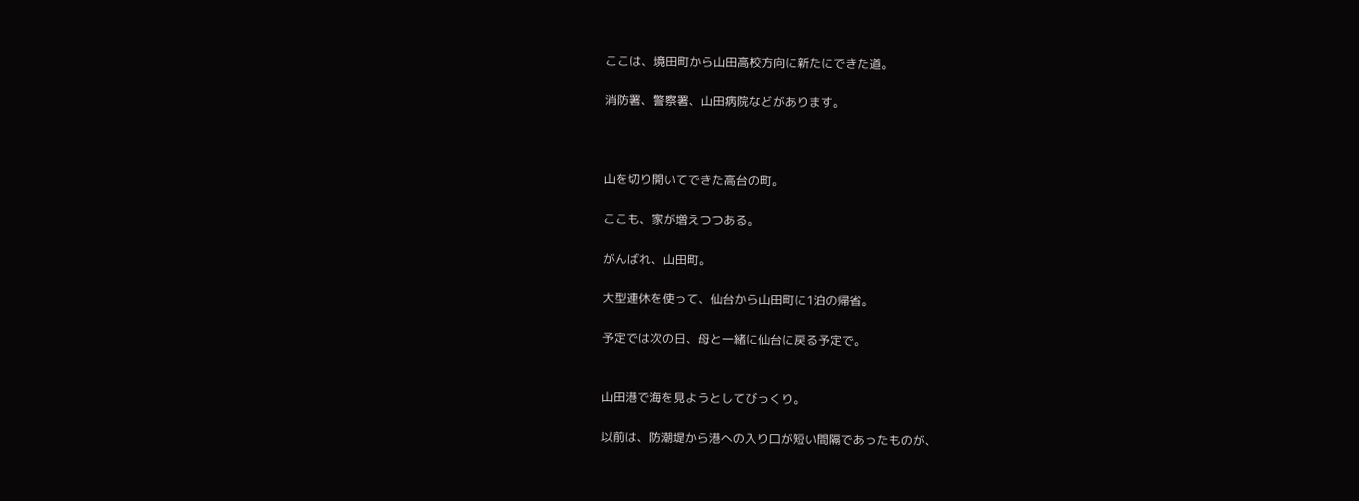ここは、境田町から山田高校方向に新たにできた道。

消防署、警察署、山田病院などがあります。



山を切り開いてできた高台の町。

ここも、家が増えつつある。

がんばれ、山田町。

大型連休を使って、仙台から山田町に1泊の帰省。

予定では次の日、母と一緒に仙台に戻る予定で。


山田港で海を見ようとしてびっくり。

以前は、防潮堤から港への入り口が短い間隔であったものが、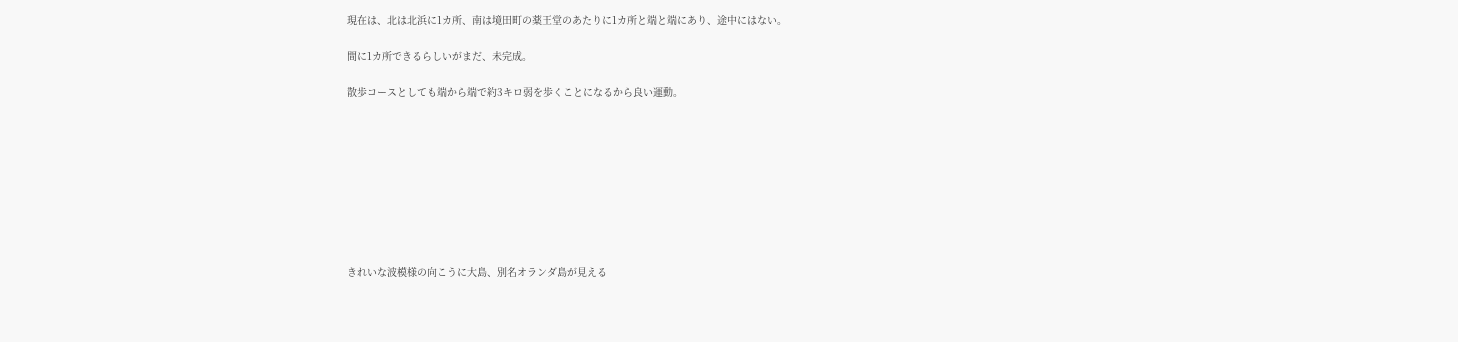現在は、北は北浜に1カ所、南は境田町の薬王堂のあたりに1カ所と端と端にあり、途中にはない。

間に1カ所できるらしいがまだ、未完成。

散歩コースとしても端から端で約3キロ弱を歩くことになるから良い運動。









きれいな波模様の向こうに大島、別名オランダ島が見える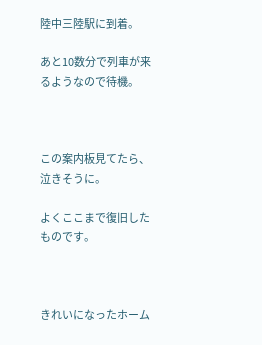陸中三陸駅に到着。

あと10数分で列車が来るようなので待機。



この案内板見てたら、泣きそうに。

よくここまで復旧したものです。



きれいになったホーム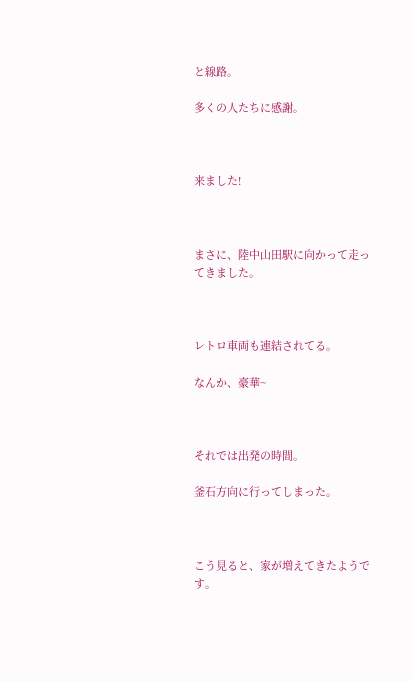と線路。

多くの人たちに感謝。



来ました!



まさに、陸中山田駅に向かって走ってきました。



レトロ車両も連結されてる。

なんか、豪華~



それでは出発の時間。

釜石方向に行ってしまった。



こう見ると、家が増えてきたようです。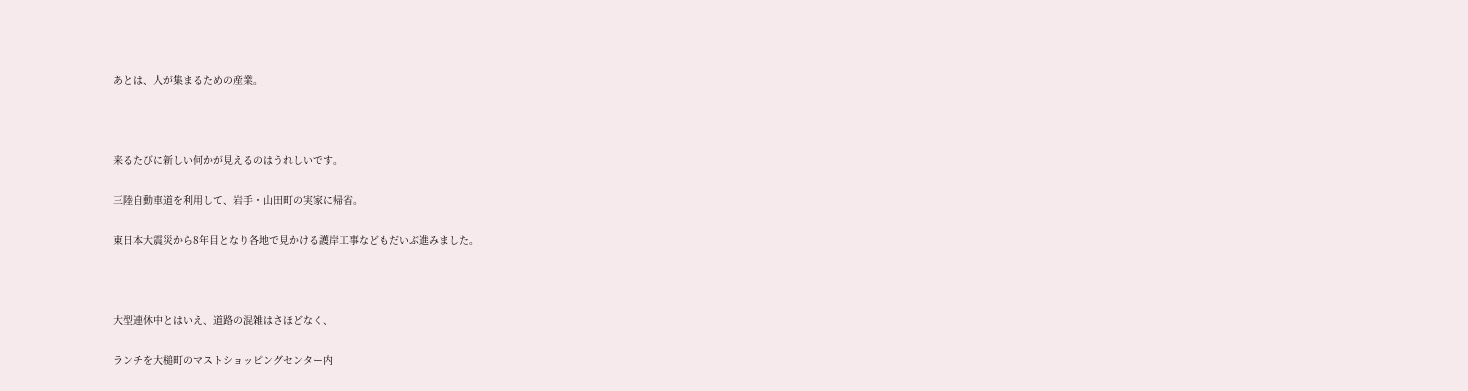あとは、人が集まるための産業。



来るたびに新しい何かが見えるのはうれしいです。

三陸自動車道を利用して、岩手・山田町の実家に帰省。

東日本大震災から8年目となり各地で見かける護岸工事などもだいぶ進みました。



大型連休中とはいえ、道路の混雑はさほどなく、

ランチを大槌町のマストショッピングセンター内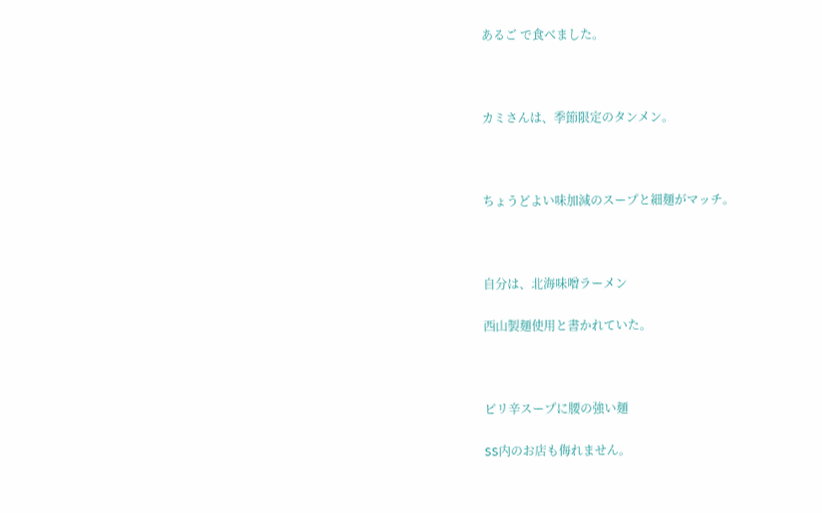あるご で食べました。



カミさんは、季節限定のタンメン。



ちょうどよい味加減のスープと細麺がマッチ。



自分は、北海味噌ラーメン

西山製麺使用と書かれていた。



ピリ辛スープに腰の強い麺

SS内のお店も侮れません。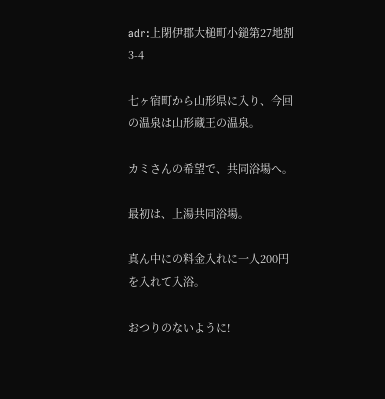adr:上閉伊郡大槌町小鎚第27地割3-4

七ヶ宿町から山形県に入り、今回の温泉は山形蔵王の温泉。

カミさんの希望で、共同浴場へ。

最初は、上湯共同浴場。

真ん中にの料金入れに一人200円を入れて入浴。

おつりのないように!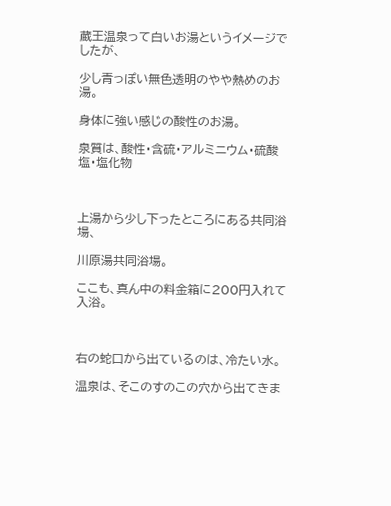蔵王温泉って白いお湯というイメージでしたが、

少し青っぽい無色透明のやや熱めのお湯。

身体に強い感じの酸性のお湯。

泉質は、酸性・含硫・アルミニウム・硫酸塩・塩化物



上湯から少し下ったところにある共同浴場、

川原湯共同浴場。

ここも、真ん中の料金箱に200円入れて入浴。



右の蛇口から出ているのは、冷たい水。

温泉は、そこのすのこの穴から出てきま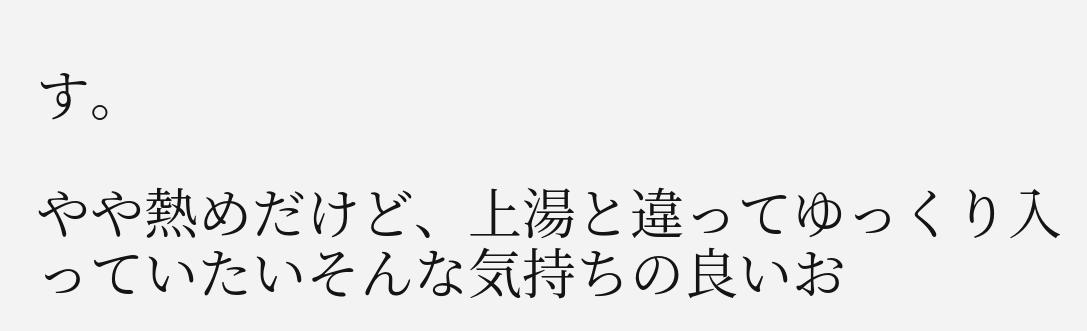す。

やや熱めだけど、上湯と違ってゆっくり入っていたいそんな気持ちの良いお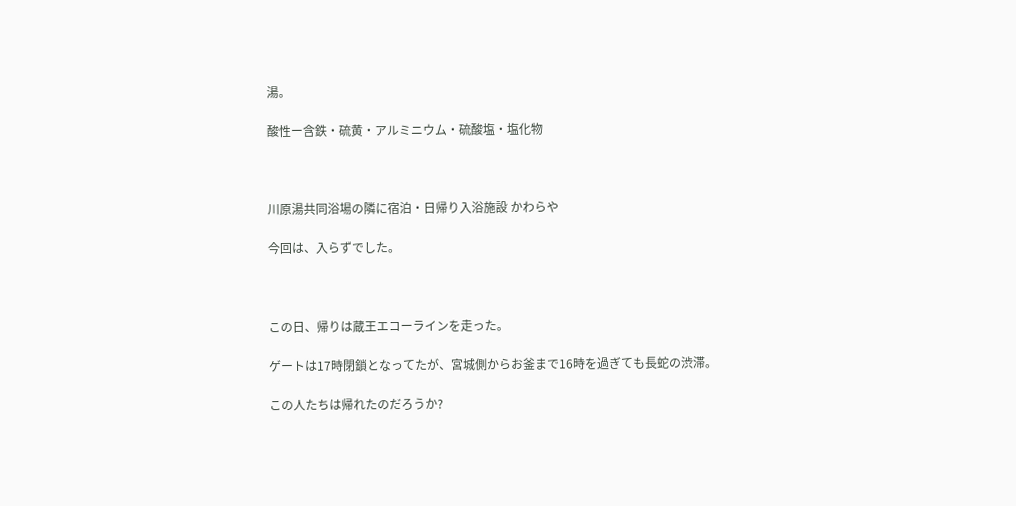湯。

酸性ー含鉄・硫黄・アルミニウム・硫酸塩・塩化物



川原湯共同浴場の隣に宿泊・日帰り入浴施設 かわらや

今回は、入らずでした。



この日、帰りは蔵王エコーラインを走った。

ゲートは17時閉鎖となってたが、宮城側からお釜まで16時を過ぎても長蛇の渋滞。

この人たちは帰れたのだろうか?